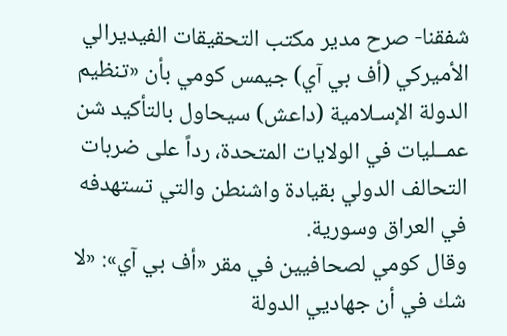شفقنا- صرح مدير مكتب التحقيقات الفيديرالي الأميركي (أف بي آي) جيمس كومي بأن «تنظيم الدولة الإسـلامية (داعش) سيحاول بالتأكيد شن عمــليات في الولايات المتحدة، رداً على ضربات التحالف الدولي بقيادة واشنطن والتي تستهدفه في العراق وسورية.
وقال كومي لصحافيين في مقر «أف بي آي»: «لا شك في أن جهاديي الدولة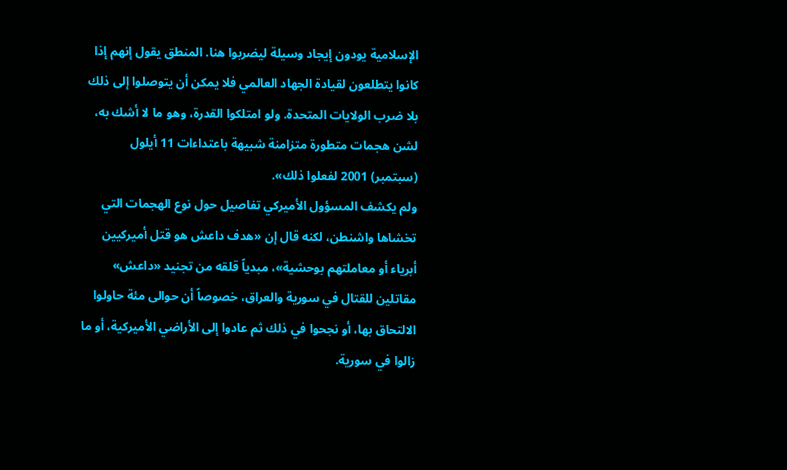الإسلامية يودون إيجاد وسيلة ليضربوا هنا. المنطق يقول إنهم إذا كانوا يتطلعون لقيادة الجهاد العالمي فلا يمكن أن يتوصلوا إلى ذلك بلا ضرب الولايات المتحدة. ولو امتلكوا القدرة، وهو ما لا أشك به، لشن هجمات متطورة متزامنة شبيهة باعتداءات 11 أيلول (سبتمبر) 2001 لفعلوا ذلك».
ولم يكشف المسؤول الأميركي تفاصيل حول نوع الهجمات التي تخشاها واشنطن، لكنه قال إن «هدف داعش هو قتل أميركيين أبرياء أو معاملتهم بوحشية»، مبدياً قلقه من تجنيد «داعش» مقاتلين للقتال في سورية والعراق، خصوصاً أن حوالى مئة حاولوا الالتحاق بها، أو نجحوا في ذلك ثم عادوا إلى الأراضي الأميركية، أو ما زالوا في سورية.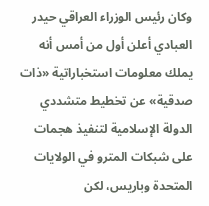وكان رئيس الوزراء العراقي حيدر العبادي أعلن أول من أمس أنه يملك معلومات استخباراتية «ذات صدقية» عن تخطيط متشددي الدولة الإسلامية لتنفيذ هجمات على شبكات المترو في الولايات المتحدة وباريس، لكن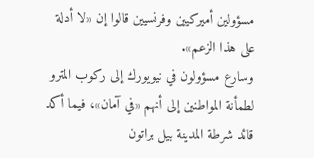مسؤولين أميركيين وفرنسيين قالوا إن «لا أدلة على هذا الزعم».
وسارع مسؤولون في نيويورك إلى ركوب المترو لطمأنة المواطنين إلى أنهم «في آمان»، فيما أكد قائد شرطة المدينة بيل براتون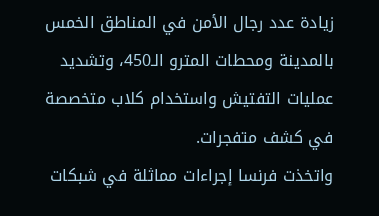زيادة عدد رجال الأمن في المناطق الخمس بالمدينة ومحطات المترو الـ450، وتشديد عمليات التفتيش واستخدام كلاب متخصصة في كشف متفجرات.
واتخذت فرنسا إجراءات مماثلة في شبكات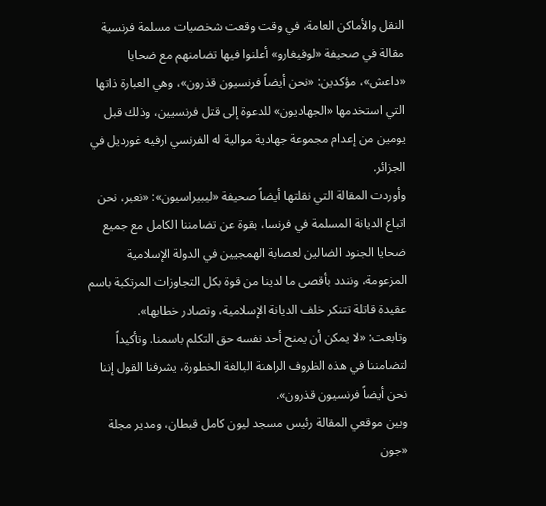النقل والأماكن العامة، في وقت وقعت شخصيات مسلمة فرنسية مقالة في صحيفة «لوفيغارو» أعلنوا فيها تضامنهم مع ضحايا «داعش»، مؤكدين: «نحن أيضاً فرنسيون قذرون»، وهي العبارة ذاتها التي استخدمها «الجهاديون» للدعوة إلى قتل فرنسيين، وذلك قبل يومين من إعدام مجموعة جهادية موالية له الفرنسي ارفيه غورديل في الجزائر.
وأوردت المقالة التي نقلتها أيضاً صحيفة «ليبيراسيون»: «نعبر، نحن اتباع الديانة المسلمة في فرنسا، بقوة عن تضامننا الكامل مع جميع ضحايا الجنود الضالين لعصابة الهمجيين في الدولة الإسلامية المزعومة، ونندد بأقصى ما لدينا من قوة بكل التجاوزات المرتكبة باسم عقيدة قاتلة تتنكر خلف الديانة الإسلامية، وتصادر خطابها».
وتابعت: «لا يمكن أن يمنح أحد نفسه حق التكلم باسمنا. وتأكيداً لتضامننا في هذه الظروف الراهنة البالغة الخطورة، يشرفنا القول إننا نحن أيضاً فرنسيون قذرون».
وبين موقعي المقالة رئيس مسجد ليون كامل قبطان، ومدير مجلة «جون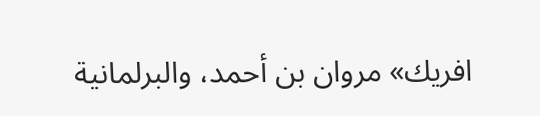افريك» مروان بن أحمد، والبرلمانية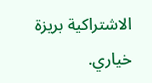الاشتراكية بريزة خياري.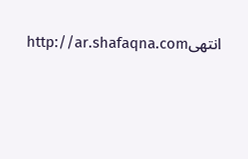انتهىhttp://ar.shafaqna.com